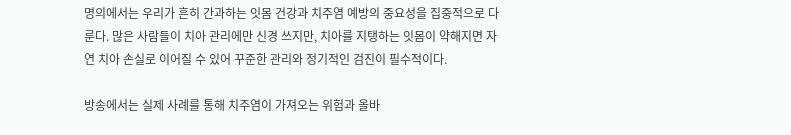명의에서는 우리가 흔히 간과하는 잇몸 건강과 치주염 예방의 중요성을 집중적으로 다룬다. 많은 사람들이 치아 관리에만 신경 쓰지만, 치아를 지탱하는 잇몸이 약해지면 자연 치아 손실로 이어질 수 있어 꾸준한 관리와 정기적인 검진이 필수적이다.

방송에서는 실제 사례를 통해 치주염이 가져오는 위험과 올바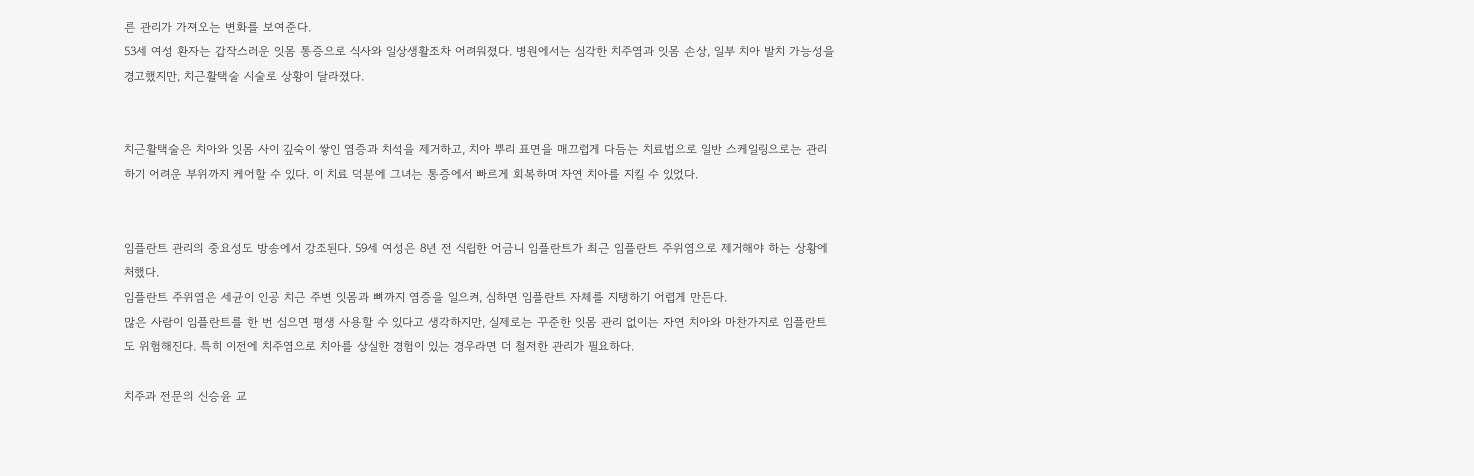른 관리가 가져오는 변화를 보여준다.
53세 여성 환자는 갑작스러운 잇몸 통증으로 식사와 일상생활조차 어려워졌다. 병원에서는 심각한 치주염과 잇몸 손상, 일부 치아 발치 가능성을 경고했지만, 치근활택술 시술로 상황이 달라졌다.


치근활택술은 치아와 잇몸 사이 깊숙이 쌓인 염증과 치석을 제거하고, 치아 뿌리 표면을 매끄럽게 다듬는 치료법으로 일반 스케일링으로는 관리하기 어려운 부위까지 케어할 수 있다. 이 치료 덕분에 그녀는 통증에서 빠르게 회복하며 자연 치아를 지킬 수 있었다.


임플란트 관리의 중요성도 방송에서 강조된다. 59세 여성은 8년 전 식립한 어금니 임플란트가 최근 임플란트 주위염으로 제거해야 하는 상황에 처했다.
임플란트 주위염은 세균이 인공 치근 주변 잇몸과 뼈까지 염증을 일으켜, 심하면 임플란트 자체를 지탱하기 어렵게 만든다.
많은 사람이 임플란트를 한 번 심으면 평생 사용할 수 있다고 생각하지만, 실제로는 꾸준한 잇몸 관리 없이는 자연 치아와 마찬가지로 임플란트도 위험해진다. 특히 이전에 치주염으로 치아를 상실한 경험이 있는 경우라면 더 철저한 관리가 필요하다.

치주과 전문의 신승윤 교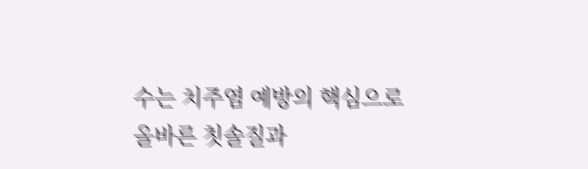수는 치주염 예방의 핵심으로 올바른 칫솔질과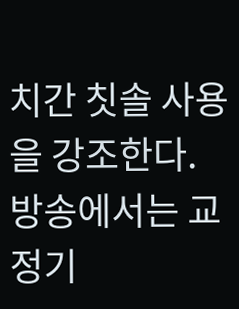치간 칫솔 사용을 강조한다. 방송에서는 교정기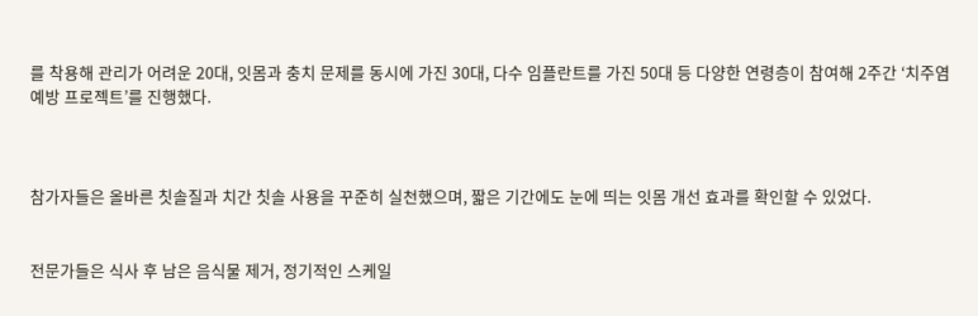를 착용해 관리가 어려운 20대, 잇몸과 충치 문제를 동시에 가진 30대, 다수 임플란트를 가진 50대 등 다양한 연령층이 참여해 2주간 ‘치주염 예방 프로젝트’를 진행했다.



참가자들은 올바른 칫솔질과 치간 칫솔 사용을 꾸준히 실천했으며, 짧은 기간에도 눈에 띄는 잇몸 개선 효과를 확인할 수 있었다.


전문가들은 식사 후 남은 음식물 제거, 정기적인 스케일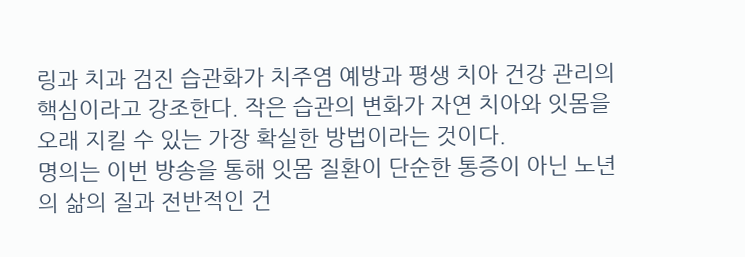링과 치과 검진 습관화가 치주염 예방과 평생 치아 건강 관리의 핵심이라고 강조한다. 작은 습관의 변화가 자연 치아와 잇몸을 오래 지킬 수 있는 가장 확실한 방법이라는 것이다.
명의는 이번 방송을 통해 잇몸 질환이 단순한 통증이 아닌 노년의 삶의 질과 전반적인 건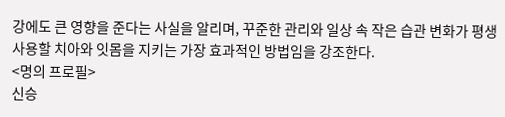강에도 큰 영향을 준다는 사실을 알리며, 꾸준한 관리와 일상 속 작은 습관 변화가 평생 사용할 치아와 잇몸을 지키는 가장 효과적인 방법임을 강조한다.
<명의 프로필>
신승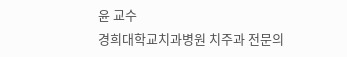윤 교수
경희대학교치과병원 치주과 전문의